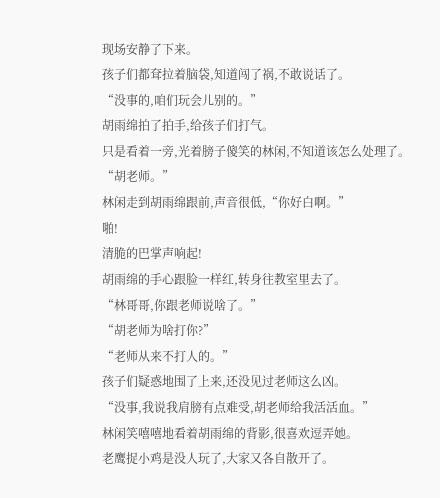现场安静了下来。
孩子们都耷拉着脑袋,知道闯了祸,不敢说话了。
“没事的,咱们玩会儿别的。”
胡雨绵拍了拍手,给孩子们打气。
只是看着一旁,光着膀子傻笑的林闲,不知道该怎么处理了。
“胡老师。”
林闲走到胡雨绵跟前,声音很低,“你好白啊。”
啪!
清脆的巴掌声响起!
胡雨绵的手心跟脸一样红,转身往教室里去了。
“林哥哥,你跟老师说啥了。”
“胡老师为啥打你?”
“老师从来不打人的。”
孩子们疑惑地围了上来,还没见过老师这么凶。
“没事,我说我肩膀有点难受,胡老师给我活活血。”
林闲笑嘻嘻地看着胡雨绵的背影,很喜欢逗弄她。
老鹰捉小鸡是没人玩了,大家又各自散开了。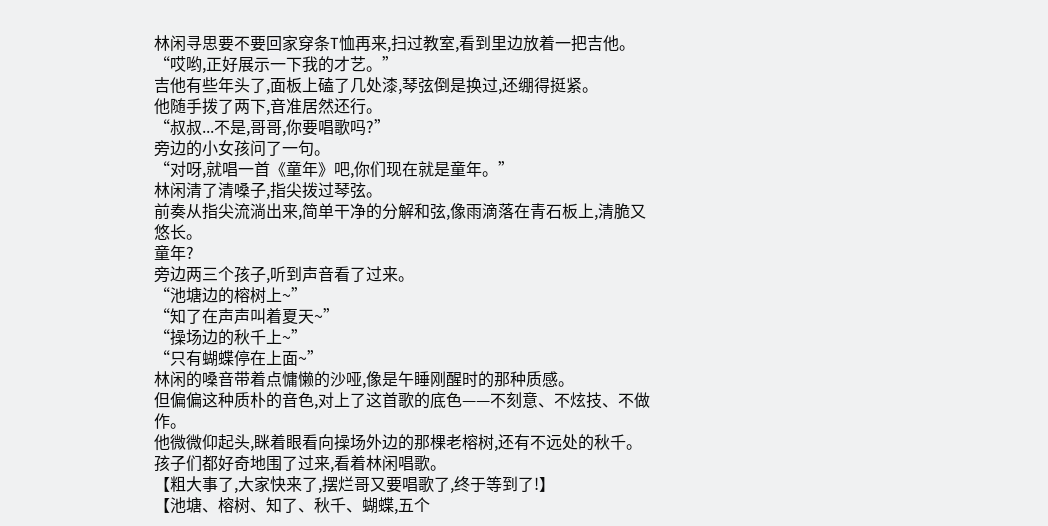林闲寻思要不要回家穿条T恤再来,扫过教室,看到里边放着一把吉他。
“哎哟,正好展示一下我的才艺。”
吉他有些年头了,面板上磕了几处漆,琴弦倒是换过,还绷得挺紧。
他随手拨了两下,音准居然还行。
“叔叔...不是,哥哥,你要唱歌吗?”
旁边的小女孩问了一句。
“对呀,就唱一首《童年》吧,你们现在就是童年。”
林闲清了清嗓子,指尖拨过琴弦。
前奏从指尖流淌出来,简单干净的分解和弦,像雨滴落在青石板上,清脆又悠长。
童年?
旁边两三个孩子,听到声音看了过来。
“池塘边的榕树上~”
“知了在声声叫着夏天~”
“操场边的秋千上~”
“只有蝴蝶停在上面~”
林闲的嗓音带着点慵懒的沙哑,像是午睡刚醒时的那种质感。
但偏偏这种质朴的音色,对上了这首歌的底色——不刻意、不炫技、不做作。
他微微仰起头,眯着眼看向操场外边的那棵老榕树,还有不远处的秋千。
孩子们都好奇地围了过来,看着林闲唱歌。
【粗大事了,大家快来了,摆烂哥又要唱歌了,终于等到了!】
【池塘、榕树、知了、秋千、蝴蝶,五个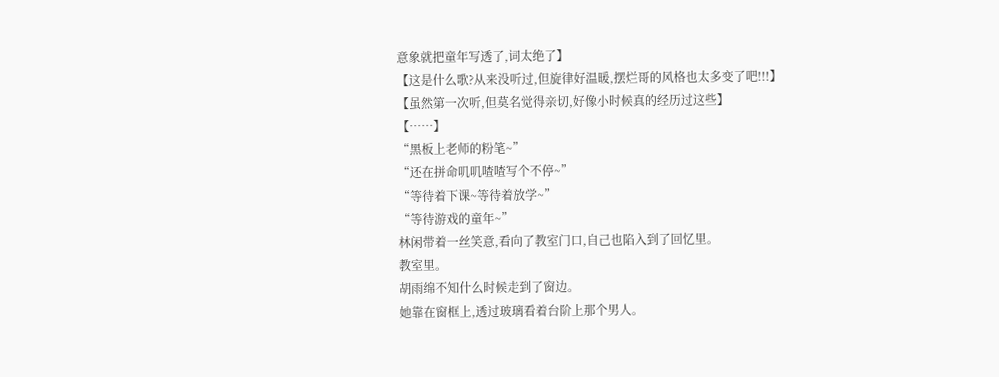意象就把童年写透了,词太绝了】
【这是什么歌?从来没听过,但旋律好温暖,摆烂哥的风格也太多变了吧!!!】
【虽然第一次听,但莫名觉得亲切,好像小时候真的经历过这些】
【……】
“黑板上老师的粉笔~”
“还在拼命叽叽喳喳写个不停~”
“等待着下课~等待着放学~”
“等待游戏的童年~”
林闲带着一丝笑意,看向了教室门口,自己也陷入到了回忆里。
教室里。
胡雨绵不知什么时候走到了窗边。
她靠在窗框上,透过玻璃看着台阶上那个男人。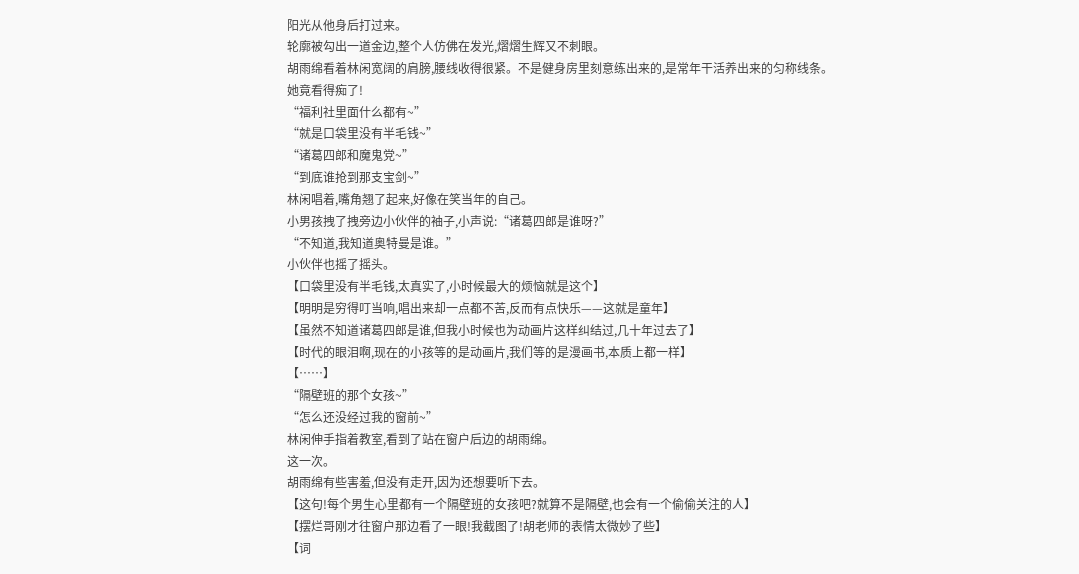阳光从他身后打过来。
轮廓被勾出一道金边,整个人仿佛在发光,熠熠生辉又不刺眼。
胡雨绵看着林闲宽阔的肩膀,腰线收得很紧。不是健身房里刻意练出来的,是常年干活养出来的匀称线条。
她竟看得痴了!
“福利社里面什么都有~”
“就是口袋里没有半毛钱~”
“诸葛四郎和魔鬼党~”
“到底谁抢到那支宝剑~”
林闲唱着,嘴角翘了起来,好像在笑当年的自己。
小男孩拽了拽旁边小伙伴的袖子,小声说:“诸葛四郎是谁呀?”
“不知道,我知道奥特曼是谁。”
小伙伴也摇了摇头。
【口袋里没有半毛钱,太真实了,小时候最大的烦恼就是这个】
【明明是穷得叮当响,唱出来却一点都不苦,反而有点快乐——这就是童年】
【虽然不知道诸葛四郎是谁,但我小时候也为动画片这样纠结过,几十年过去了】
【时代的眼泪啊,现在的小孩等的是动画片,我们等的是漫画书,本质上都一样】
【……】
“隔壁班的那个女孩~”
“怎么还没经过我的窗前~”
林闲伸手指着教室,看到了站在窗户后边的胡雨绵。
这一次。
胡雨绵有些害羞,但没有走开,因为还想要听下去。
【这句!每个男生心里都有一个隔壁班的女孩吧?就算不是隔壁,也会有一个偷偷关注的人】
【摆烂哥刚才往窗户那边看了一眼!我截图了!胡老师的表情太微妙了些】
【词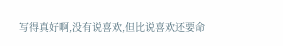写得真好啊,没有说喜欢,但比说喜欢还要命